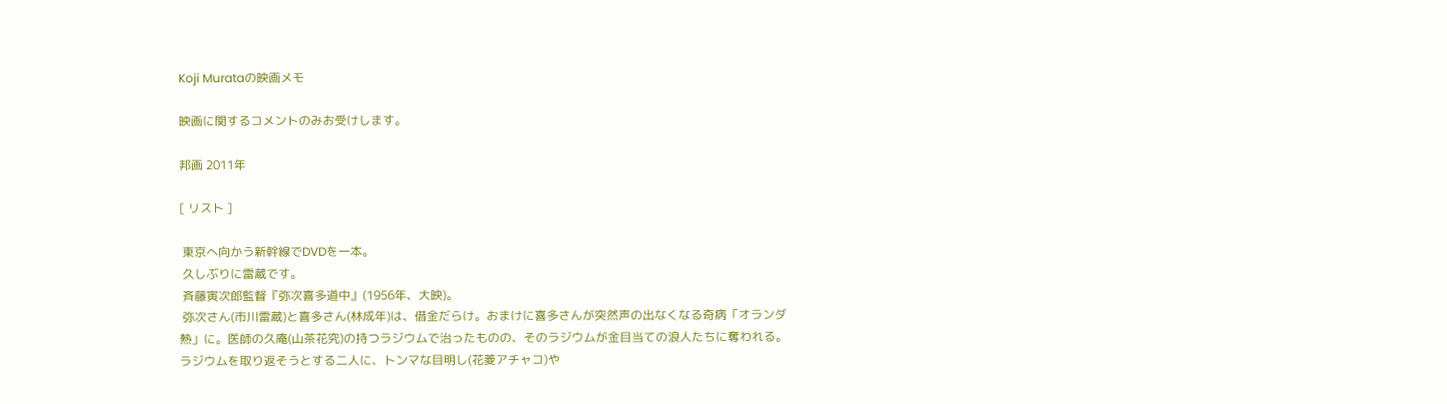Koji Murataの映画メモ

映画に関するコメントのみお受けします。

邦画 2011年

[ リスト ]

 東京へ向かう新幹線でDVDを一本。
 久しぶりに雷蔵です。
 斉藤寅次郎監督『弥次喜多道中』(1956年、大映)。
 弥次さん(市川雷蔵)と喜多さん(林成年)は、借金だらけ。おまけに喜多さんが突然声の出なくなる奇病「オランダ熱」に。医師の久庵(山茶花究)の持つラジウムで治ったものの、そのラジウムが金目当ての浪人たちに奪われる。ラジウムを取り返そうとする二人に、トンマな目明し(花菱アチャコ)や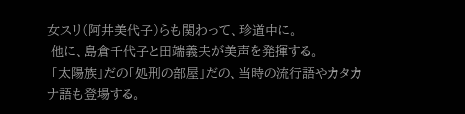女スリ(阿井美代子)らも関わって、珍道中に。
 他に、島倉千代子と田端義夫が美声を発揮する。
 「太陽族」だの「処刑の部屋」だの、当時の流行語やカタカナ語も登場する。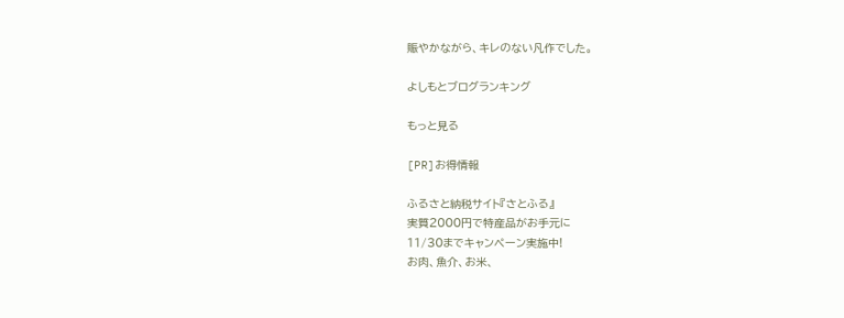賑やかながら、キレのない凡作でした。

よしもとブログランキング

もっと見る

[PR]お得情報

ふるさと納税サイト『さとふる』
実質2000円で特産品がお手元に
11/30までキャンペーン実施中!
お肉、魚介、お米、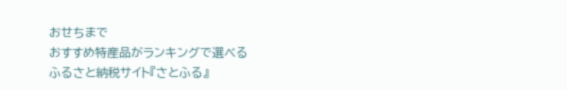おせちまで
おすすめ特産品がランキングで選べる
ふるさと納税サイト『さとふる』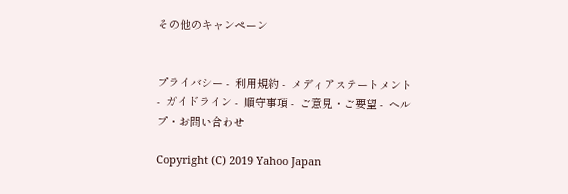その他のキャンペーン


プライバシー -  利用規約 -  メディアステートメント -  ガイドライン -  順守事項 -  ご意見・ご要望 -  ヘルプ・お問い合わせ

Copyright (C) 2019 Yahoo Japan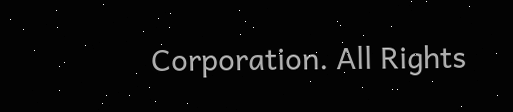Corporation. All Rights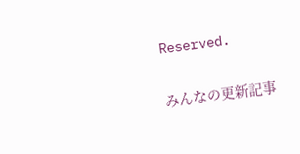Reserved.

みんなの更新記事